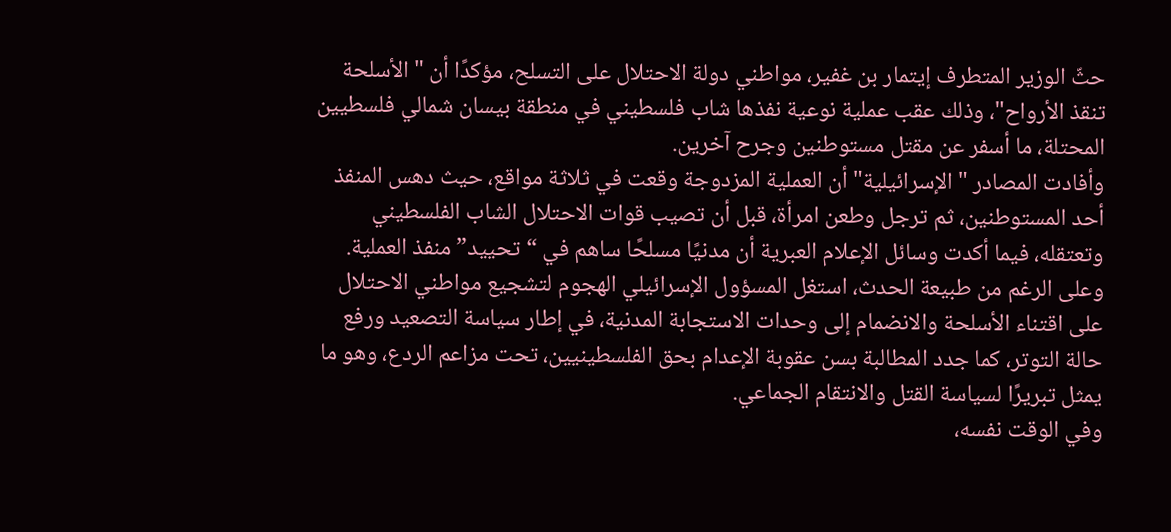حثّ الوزير المتطرف إيتمار بن غفير، مواطني دولة الاحتلال على التسلح، مؤكدًا أن "الأسلحة تنقذ الأرواح"، وذلك عقب عملية نوعية نفذها شاب فلسطيني في منطقة بيسان شمالي فلسطيين المحتلة، ما أسفر عن مقتل مستوطنين وجرح آخرين.
وأفادت المصادر "الإسرائيلية" أن العملية المزدوجة وقعت في ثلاثة مواقع، حيث دهس المنفذ أحد المستوطنين، ثم ترجل وطعن امرأة، قبل أن تصيب قوات الاحتلال الشاب الفلسطيني وتعتقله، فيما أكدت وسائل الإعلام العبرية أن مدنيًا مسلحًا ساهم في “تحييد” منفذ العملية.
وعلى الرغم من طبيعة الحدث، استغل المسؤول الإسرائيلي الهجوم لتشجيع مواطني الاحتلال على اقتناء الأسلحة والانضمام إلى وحدات الاستجابة المدنية، في إطار سياسة التصعيد ورفع حالة التوتر، كما جدد المطالبة بسن عقوبة الإعدام بحق الفلسطينيين، تحت مزاعم الردع، وهو ما يمثل تبريرًا لسياسة القتل والانتقام الجماعي.
وفي الوقت نفسه،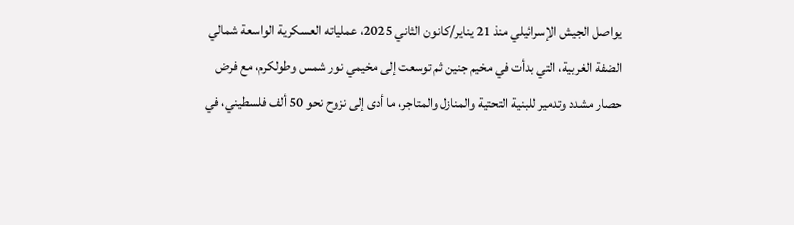يواصل الجيش الإسرائيلي منذ 21 يناير/كانون الثاني 2025، عملياته العسكرية الواسعة شمالي الضفة الغربية، التي بدأت في مخيم جنين ثم توسعت إلى مخيمي نور شمس وطولكرم، مع فرض حصار مشدد وتدمير للبنية التحتية والمنازل والمتاجر، ما أدى إلى نزوح نحو 50 ألف فلسطيني، في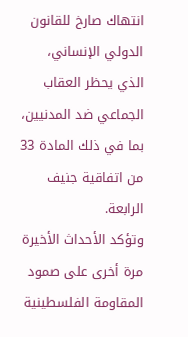انتهاك صارخ للقانون الدولي الإنساني، الذي يحظر العقاب الجماعي ضد المدنيين، بما في ذلك المادة 33 من اتفاقية جنيف الرابعة.
وتؤكد الأحداث الأخيرة مرة أخرى على صمود المقاومة الفلسطينية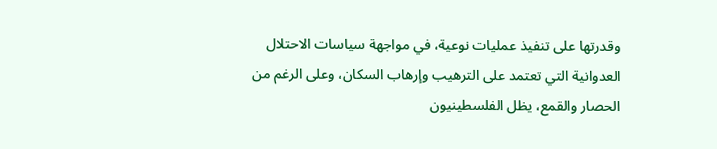وقدرتها على تنفيذ عمليات نوعية، في مواجهة سياسات الاحتلال العدوانية التي تعتمد على الترهيب وإرهاب السكان، وعلى الرغم من الحصار والقمع، يظل الفلسطينيون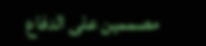مصممين على الدفاع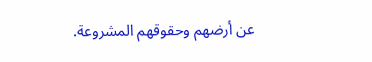عن أرضهم وحقوقهم المشروعة.